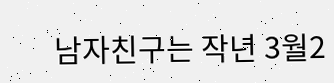남자친구는 작년 3월2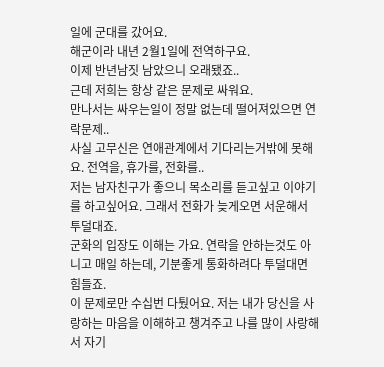일에 군대를 갔어요.
해군이라 내년 2월1일에 전역하구요.
이제 반년남짓 남았으니 오래됐죠..
근데 저희는 항상 같은 문제로 싸워요.
만나서는 싸우는일이 정말 없는데 떨어져있으면 연락문제..
사실 고무신은 연애관계에서 기다리는거밖에 못해요. 전역을, 휴가를, 전화를..
저는 남자친구가 좋으니 목소리를 듣고싶고 이야기를 하고싶어요. 그래서 전화가 늦게오면 서운해서 투덜대죠.
군화의 입장도 이해는 가요. 연락을 안하는것도 아니고 매일 하는데, 기분좋게 통화하려다 투덜대면 힘들죠.
이 문제로만 수십번 다퉜어요. 저는 내가 당신을 사랑하는 마음을 이해하고 챙겨주고 나를 많이 사랑해서 자기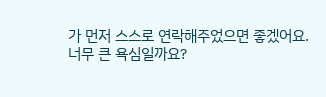가 먼저 스스로 연락해주었으면 좋겠어요.
너무 큰 욕심일까요?